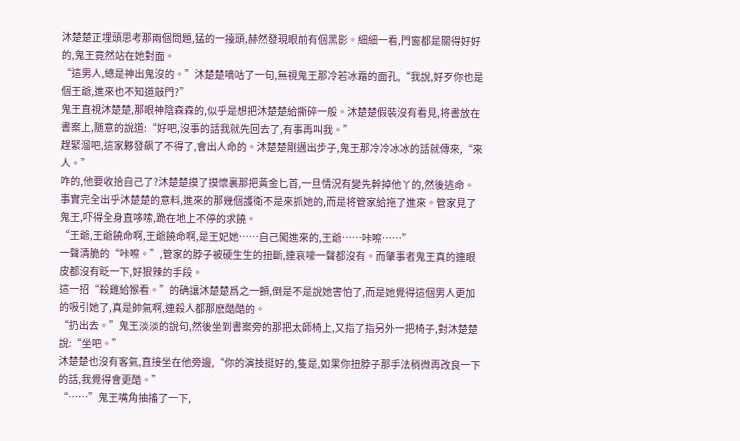沐楚楚正埋頭思考那兩個問題,猛的一擡頭,赫然發現眼前有個黑影。細細一看,門窗都是關得好好的,鬼王竟然站在她對面。
“這男人,總是神出鬼沒的。”沐楚楚嘀咕了一句,無視鬼王那冷若冰霜的面孔,“我說,好歹你也是個王爺,進來也不知道敲門?”
鬼王直視沐楚楚,那眼神陰森森的,似乎是想把沐楚楚給撕碎一般。沐楚楚假裝沒有看見,将書放在書案上,随意的說道:“好吧,沒事的話我就先回去了,有事再叫我。”
趕緊溜吧,這家夥發飙了不得了,會出人命的。沐楚楚剛邁出步子,鬼王那冷冷冰冰的話就傳來,“來人。”
咋的,他要收拾自己了?沐楚楚摸了摸懷裏那把黃金匕首,一旦情況有變先幹掉他丫的,然後逃命。
事實完全出乎沐楚楚的意料,進來的那幾個護衛不是來抓她的,而是将管家給拖了進來。管家見了鬼王,吓得全身直哆嗦,跪在地上不停的求饒。
“王爺,王爺饒命啊,王爺饒命啊,是王妃她……自己闖進來的,王爺……咔嚓……”
一聲清脆的“咔嚓。”,管家的脖子被硬生生的扭斷,連哀嚎一聲都沒有。而肇事者鬼王真的連眼皮都沒有眨一下,好狠辣的手段。
這一招“殺雞給猴看。”的确讓沐楚楚爲之一顫,倒是不是說她害怕了,而是她覺得這個男人更加的吸引她了,真是帥氣啊,連殺人都那麽酷酷的。
“扔出去。”鬼王淡淡的說句,然後坐到書案旁的那把太師椅上,又指了指另外一把椅子,對沐楚楚說:“坐吧。”
沐楚楚也沒有客氣,直接坐在他旁邊,“你的演技挺好的,隻是,如果你扭脖子那手法稍微再改良一下的話,我覺得會更酷。”
“……”鬼王嘴角抽搐了一下,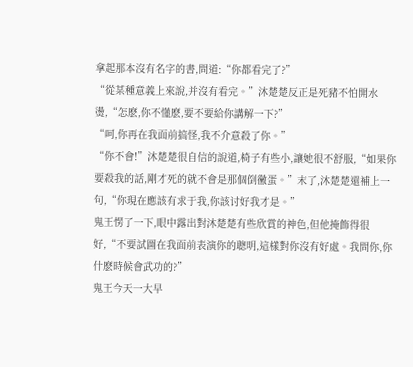拿起那本沒有名字的書,問道:“你都看完了?”
“從某種意義上來說,并沒有看完。”沐楚楚反正是死豬不怕開水燙,“怎麽,你不懂麽,要不要給你講解一下?”
“呵,你再在我面前搞怪,我不介意殺了你。”
“你不會!”沐楚楚很自信的說道,椅子有些小,讓她很不舒服,“如果你要殺我的話,剛才死的就不會是那個倒黴蛋。”末了,沐楚楚還補上一句,“你現在應該有求于我,你該讨好我才是。”
鬼王愣了一下,眼中露出對沐楚楚有些欣賞的神色,但他掩飾得很好,“不要試圖在我面前表演你的聰明,這樣對你沒有好處。我問你,你什麽時候會武功的?”
鬼王今天一大早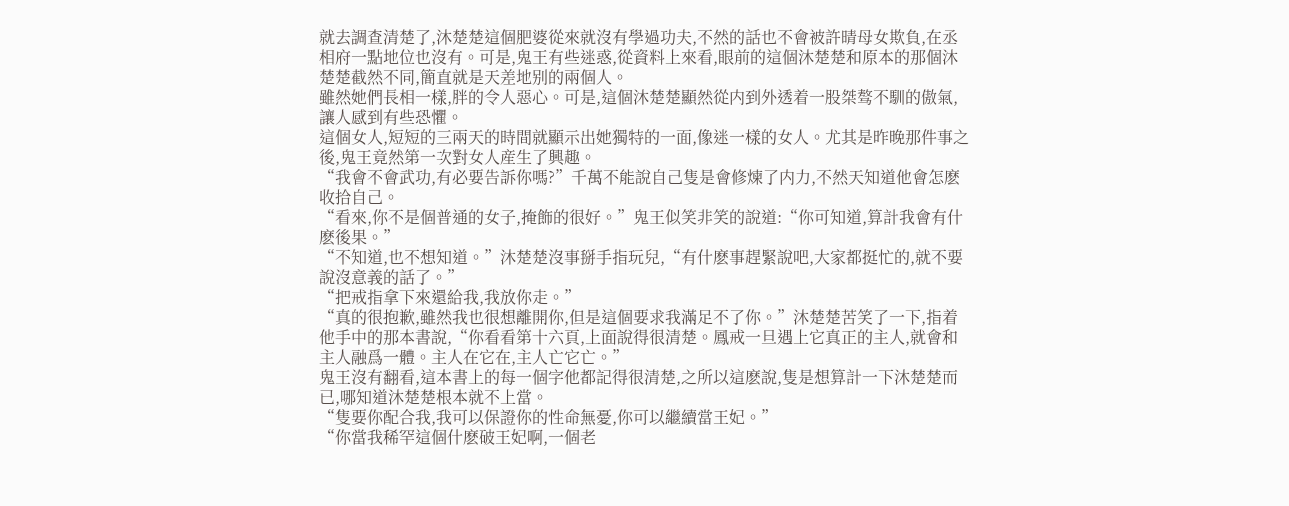就去調查清楚了,沐楚楚這個肥婆從來就沒有學過功夫,不然的話也不會被許晴母女欺負,在丞相府一點地位也沒有。可是,鬼王有些迷惑,從資料上來看,眼前的這個沐楚楚和原本的那個沐楚楚截然不同,簡直就是天差地别的兩個人。
雖然她們長相一樣,胖的令人惡心。可是,這個沐楚楚顯然從内到外透着一股桀骜不馴的傲氣,讓人感到有些恐懼。
這個女人,短短的三兩天的時間就顯示出她獨特的一面,像迷一樣的女人。尤其是昨晚那件事之後,鬼王竟然第一次對女人産生了興趣。
“我會不會武功,有必要告訴你嗎?”千萬不能說自己隻是會修煉了内力,不然天知道他會怎麽收拾自己。
“看來,你不是個普通的女子,掩飾的很好。”鬼王似笑非笑的說道:“你可知道,算計我會有什麽後果。”
“不知道,也不想知道。”沐楚楚沒事掰手指玩兒,“有什麽事趕緊說吧,大家都挺忙的,就不要說沒意義的話了。”
“把戒指拿下來還給我,我放你走。”
“真的很抱歉,雖然我也很想離開你,但是這個要求我滿足不了你。”沐楚楚苦笑了一下,指着他手中的那本書說,“你看看第十六頁,上面說得很清楚。鳳戒一旦遇上它真正的主人,就會和主人融爲一體。主人在它在,主人亡它亡。”
鬼王沒有翻看,這本書上的每一個字他都記得很清楚,之所以這麽說,隻是想算計一下沐楚楚而已,哪知道沐楚楚根本就不上當。
“隻要你配合我,我可以保證你的性命無憂,你可以繼續當王妃。”
“你當我稀罕這個什麽破王妃啊,一個老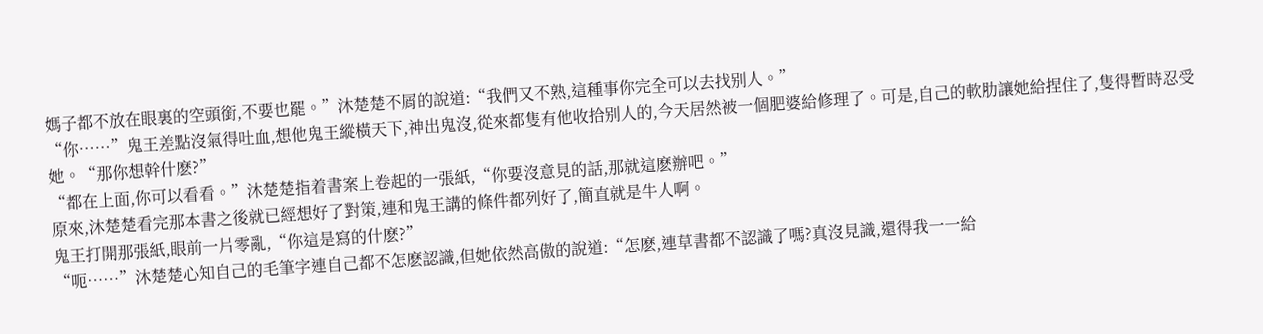媽子都不放在眼裏的空頭銜,不要也罷。”沐楚楚不屑的說道:“我們又不熟,這種事你完全可以去找别人。”
“你……”鬼王差點沒氣得吐血,想他鬼王縱橫天下,神出鬼沒,從來都隻有他收拾别人的,今天居然被一個肥婆給修理了。可是,自己的軟肋讓她給捏住了,隻得暫時忍受她。“那你想幹什麽?”
“都在上面,你可以看看。”沐楚楚指着書案上卷起的一張紙,“你要沒意見的話,那就這麽辦吧。”
原來,沐楚楚看完那本書之後就已經想好了對策,連和鬼王講的條件都列好了,簡直就是牛人啊。
鬼王打開那張紙,眼前一片零亂,“你這是寫的什麽?”
“呃……”沐楚楚心知自己的毛筆字連自己都不怎麽認識,但她依然高傲的說道:“怎麽,連草書都不認識了嗎?真沒見識,還得我一一給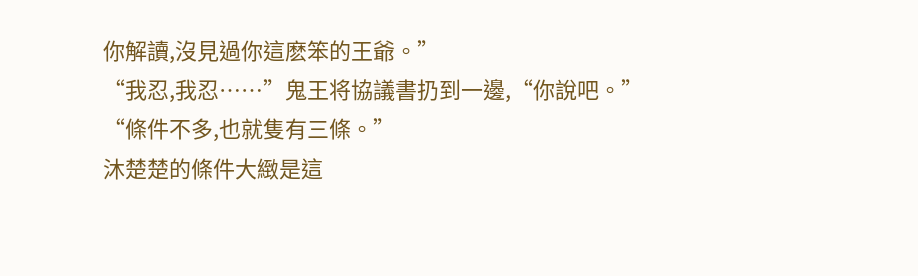你解讀,沒見過你這麽笨的王爺。”
“我忍,我忍……”鬼王将協議書扔到一邊,“你說吧。”
“條件不多,也就隻有三條。”
沐楚楚的條件大緻是這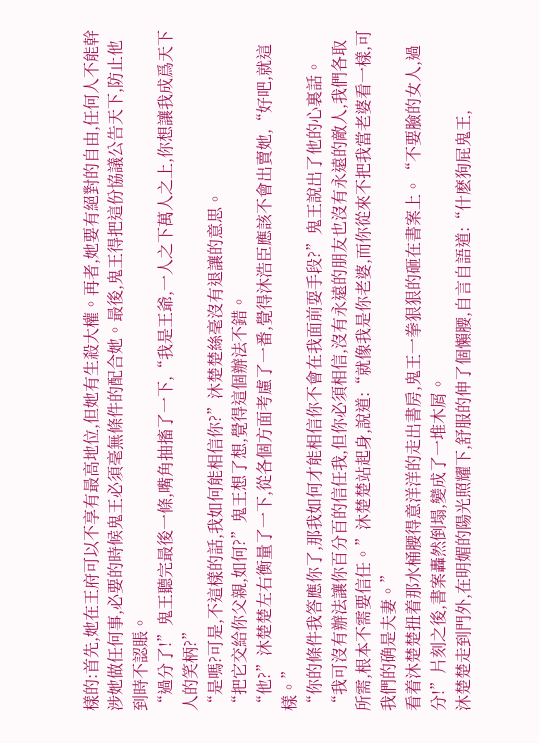樣的:首先,她在王府可以不享有最高地位,但她有生殺大權。再者,她要有絕對的自由,任何人不能幹涉她做任何事,必要的時候鬼王必須毫無條件的配合她。最後,鬼王得把這份協議公告天下,防止他到時不認賬。
“過分了!”鬼王聽完最後一條,嘴角抽搐了一下,“我是王爺,一人之下萬人之上,你想讓我成爲天下人的笑柄?”
“是嗎?可是,不這樣的話,我如何能相信你?”沐楚楚絲毫沒有退讓的意思。
“把它交給你父親,如何?”鬼王想了想,覺得這個辦法不錯。
“他?”沐楚楚左右衡量了一下,從各個方面考慮了一番,覺得沐浩臣應該不會出賣她,“好吧,就這樣。”
“你的條件我答應你了,那我如何才能相信你不會在我面前耍手段?”鬼王說出了他的心裏話。
“我可沒有辦法讓你百分百的信任我,但你必須相信,沒有永遠的朋友也沒有永遠的敵人,我們各取所需,根本不需要信任。”沐楚楚站起身,說道:“就像我是你老婆,而你從來不把我當老婆看一樣,可我們的确是夫妻。”
看着沐楚楚扭着那水桶腰得意洋洋的走出書房,鬼王一拳狠狠的砸在書案上。“不要臉的女人,過分!”片刻之後,書案轟然倒塌,變成了一堆木屑。
沐楚楚走到門外,在明媚的陽光照耀下,舒服的伸了個懶腰,自言自語道:“什麽狗屁鬼王,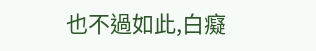也不過如此,白癡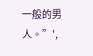一般的男人。”',